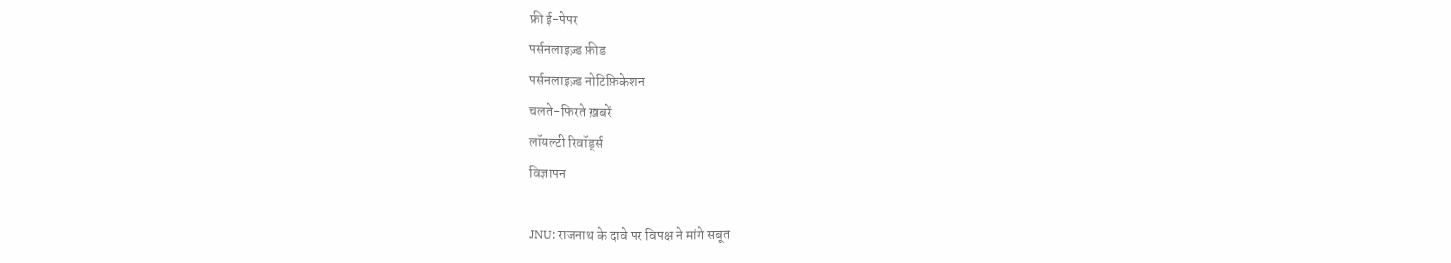फ्री ई-पेपर
पर्सनलाइज़्ड फ़ीड
पर्सनलाइज़्ड नोटिफ़िकेशन
चलते-फिरते ख़बरें
लॉयल्टी रिवॉर्ड्स
विज्ञापन

JNU: राजनाथ के दावे पर विपक्ष ने मांगे सबूत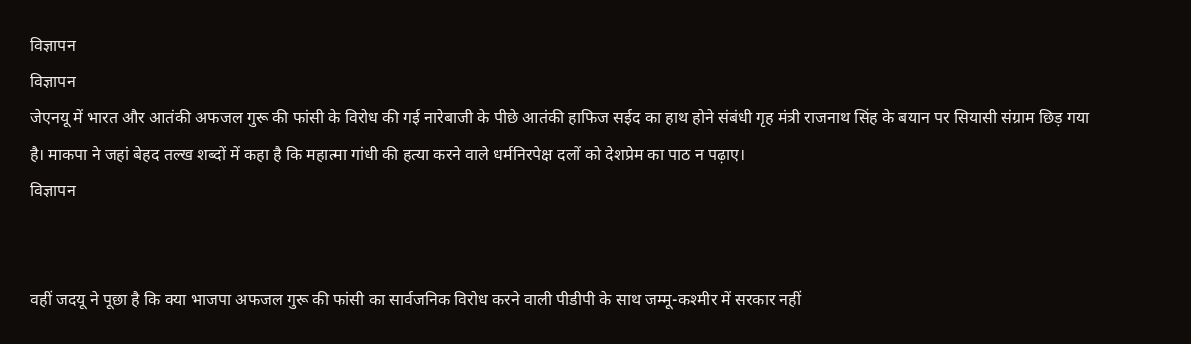विज्ञापन
विज्ञापन
जेएनयू में भारत और आतंकी अफजल गुरू की फांसी के विरोध की गई नारेबाजी के पीछे आतंकी हाफिज सईद का हाथ होने संबंधी गृह मंत्री राजनाथ सिंह के बयान पर सियासी संग्राम छिड़ गया है। माकपा ने जहां बेहद तल्ख शब्दों में कहा है कि महात्मा गांधी की हत्या करने वाले धर्मनिरपेक्ष दलों को देशप्रेम का पाठ न पढ़ाए।
विज्ञापन


वहीं जदयू ने पूछा है कि क्या भाजपा अफजल गुरू की फांसी का सार्वजनिक विरोध करने वाली पीडीपी के साथ जम्मू-कश्मीर में सरकार नहीं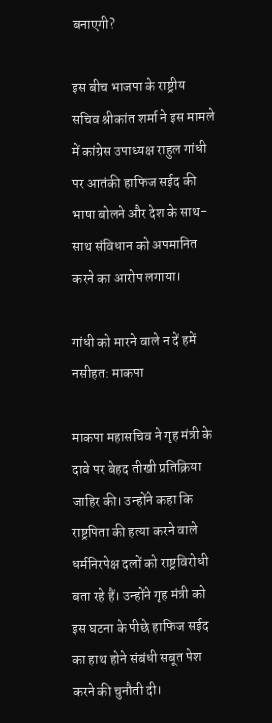बनाएगी?

इस बीच भाजपा के राष्ट्रीय सचिव श्रीकांत शर्मा ने इस मामले में कांग्रेस उपाध्यक्ष राहुल गांधी पर आतंकी हाफिज सईद की भाषा बोलने और देश के साथ-साथ संविधान को अपमानित करने का आरोप लगाया।

गांधी को मारने वाले न दें हमें नसीहत: माकपा

माकपा महासचिव ने गृह मंत्री के दावे पर बेहद तीखी प्रतिक्रिया जाहिर की। उन्होंने कहा कि राष्ट्रपिता की हत्या करने वाले धर्मनिरपेक्ष दलों को राष्ट्रविरोधी बता रहे हैं। उन्होंने गृह मंत्री को इस घटना के पीछे हाफिज सईद का हाथ होने संबंधी सबूत पेश करने की चुनौती दी।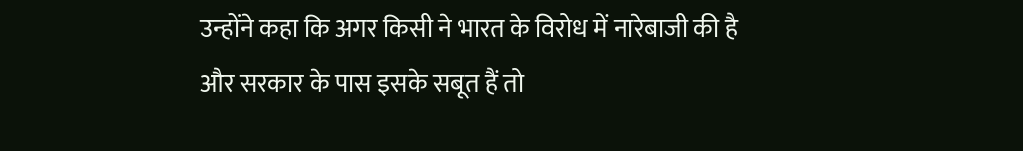उन्होंने कहा कि अगर किसी ने भारत के विरोध में नारेबाजी की है और सरकार के पास इसके सबूत हैं तो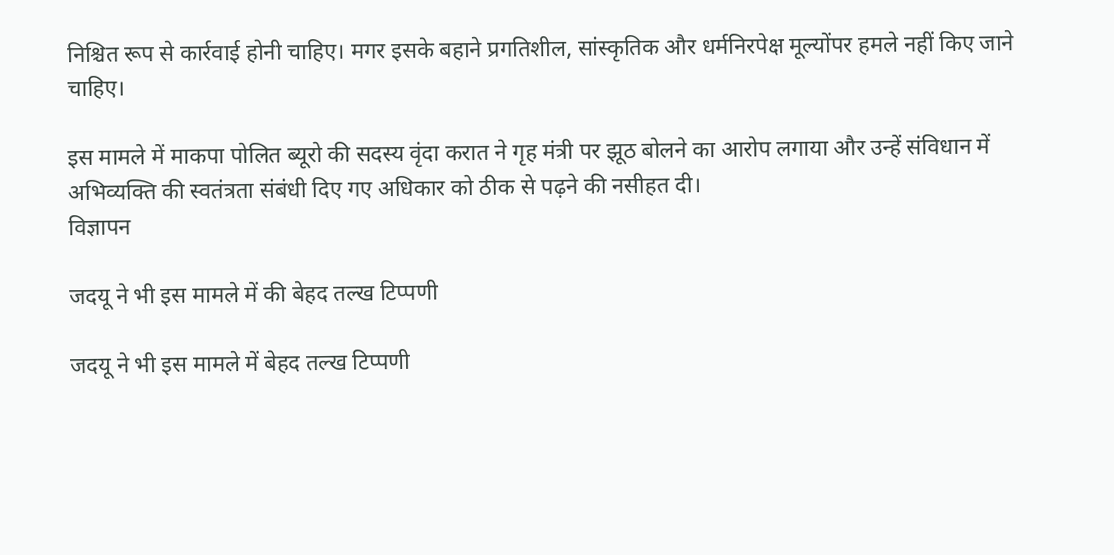निश्चित रूप से कार्रवाई होनी चाहिए। मगर इसके बहाने प्रगतिशील, सांस्कृतिक और धर्मनिरपेक्ष मूल्योंपर हमले नहीं किए जाने चाहिए।

इस मामले में माकपा पोलित ब्यूरो की सदस्य वृंदा करात ने गृह मंत्री पर झूठ बोलने का आरोप लगाया और उन्हें संविधान में अभिव्यक्ति की स्वतंत्रता संबंधी दिए गए अधिकार को ठीक से पढ़ने की नसीहत दी।
विज्ञापन

जदयू ने भी इस मामले में की बेहद तल्ख टिप्पणी

जदयू ने भी इस मामले में बेहद तल्ख टिप्पणी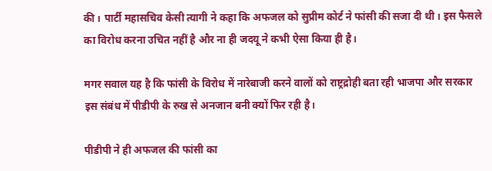की। पार्टी महासचिव केसी त्यागी ने कहा कि अफजल को सुप्रीम कोर्ट ने फांसी की सजा दी थी। इस फैसले का विरोध करना उचित नहीं है और ना ही जदयू ने कभी ऐसा किया ही है।

मगर सवाल यह है कि फांसी के विरोध में नारेबाजी करने वालों को राष्ट्रद्रोही बता रही भाजपा और सरकार इस संबंध में पीडीपी के रुख से अनजान बनी क्यों फिर रही है।

पीडीपी ने ही अफजल की फांसी का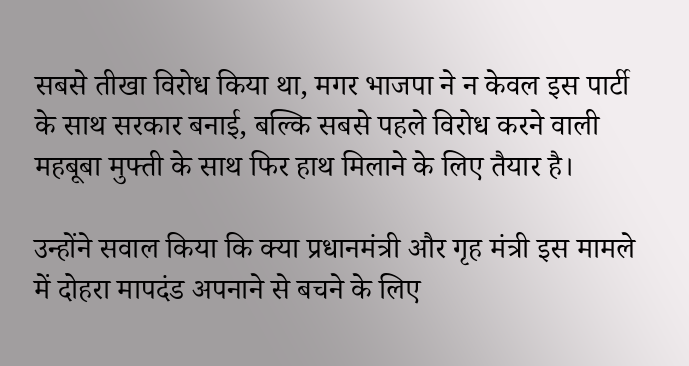सबसे तीखा विरोध किया था, मगर भाजपा ने न केवल इस पार्टी के साथ सरकार बनाई, बल्कि सबसे पहले विरोध करने वाली महबूबा मुफ्ती के साथ फिर हाथ मिलाने के लिए तैयार है।

उन्होंने सवाल किया कि क्या प्रधानमंत्री और गृह मंत्री इस मामले में दोहरा मापदंड अपनाने से बचने के लिए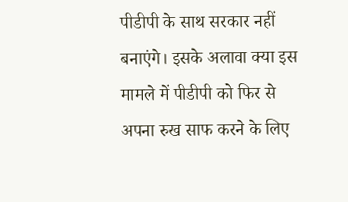पीडीपी के साथ सरकार नहीं बनाएंगे। इसके अलावा क्या इस मामले में पीडीपी को फिर से अपना रुख साफ करने के लिए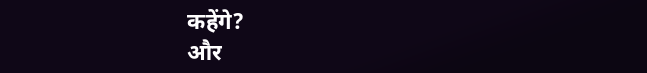कहेंगे?
और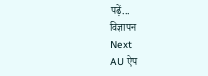पढ़ें...
विज्ञापन
Next
AU ऐप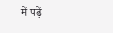में पढ़ें